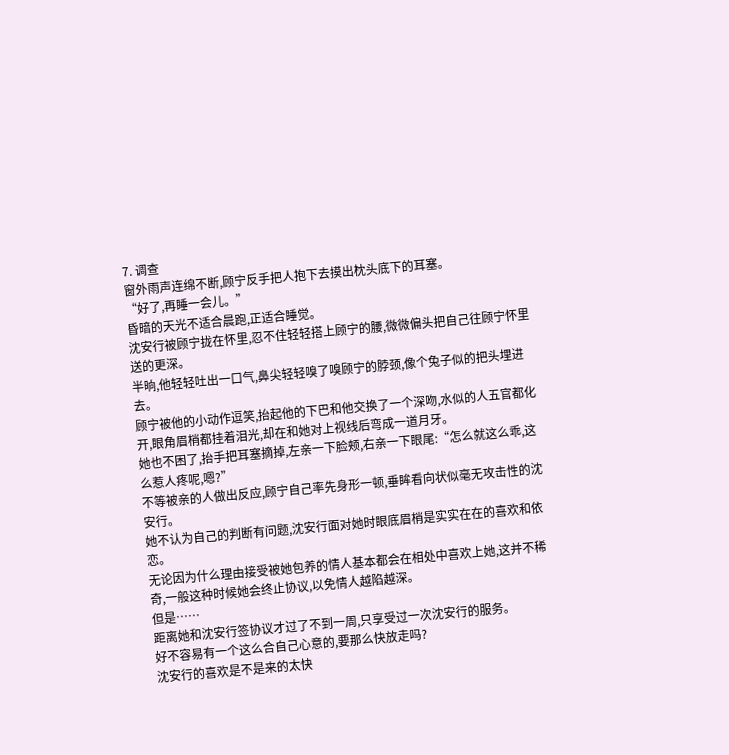7. 调查
窗外雨声连绵不断,顾宁反手把人抱下去摸出枕头底下的耳塞。
“好了,再睡一会儿。”
昏暗的天光不适合晨跑,正适合睡觉。
沈安行被顾宁拢在怀里,忍不住轻轻搭上顾宁的腰,微微偏头把自己往顾宁怀里送的更深。
半晌,他轻轻吐出一口气,鼻尖轻轻嗅了嗅顾宁的脖颈,像个兔子似的把头埋进去。
顾宁被他的小动作逗笑,抬起他的下巴和他交换了一个深吻,水似的人五官都化开,眼角眉梢都挂着泪光,却在和她对上视线后弯成一道月牙。
她也不困了,抬手把耳塞摘掉,左亲一下脸颊,右亲一下眼尾:“怎么就这么乖,这么惹人疼呢,嗯?”
不等被亲的人做出反应,顾宁自己率先身形一顿,垂眸看向状似毫无攻击性的沈安行。
她不认为自己的判断有问题,沈安行面对她时眼底眉梢是实实在在的喜欢和依恋。
无论因为什么理由接受被她包养的情人基本都会在相处中喜欢上她,这并不稀奇,一般这种时候她会终止协议,以免情人越陷越深。
但是……
距离她和沈安行签协议才过了不到一周,只享受过一次沈安行的服务。
好不容易有一个这么合自己心意的,要那么快放走吗?
沈安行的喜欢是不是来的太快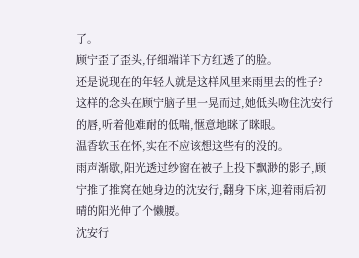了。
顾宁歪了歪头,仔细端详下方红透了的脸。
还是说现在的年轻人就是这样风里来雨里去的性子?
这样的念头在顾宁脑子里一晃而过,她低头吻住沈安行的唇,听着他难耐的低喘,惬意地眯了眯眼。
温香软玉在怀,实在不应该想这些有的没的。
雨声渐歇,阳光透过纱窗在被子上投下飘渺的影子,顾宁推了推窝在她身边的沈安行,翻身下床,迎着雨后初晴的阳光伸了个懒腰。
沈安行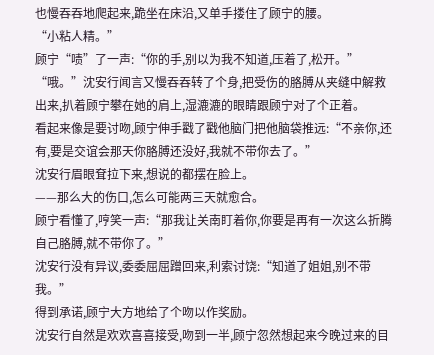也慢吞吞地爬起来,跪坐在床沿,又单手搂住了顾宁的腰。
“小粘人精。”
顾宁“啧”了一声:“你的手,别以为我不知道,压着了,松开。”
“哦。”沈安行闻言又慢吞吞转了个身,把受伤的胳膊从夹缝中解救出来,扒着顾宁攀在她的肩上,湿漉漉的眼睛跟顾宁对了个正着。
看起来像是要讨吻,顾宁伸手戳了戳他脑门把他脑袋推远:“不亲你,还有,要是交谊会那天你胳膊还没好,我就不带你去了。”
沈安行眉眼耷拉下来,想说的都摆在脸上。
——那么大的伤口,怎么可能两三天就愈合。
顾宁看懂了,哼笑一声:“那我让关南盯着你,你要是再有一次这么折腾自己胳膊,就不带你了。”
沈安行没有异议,委委屈屈蹭回来,利索讨饶:“知道了姐姐,别不带我。”
得到承诺,顾宁大方地给了个吻以作奖励。
沈安行自然是欢欢喜喜接受,吻到一半,顾宁忽然想起来今晚过来的目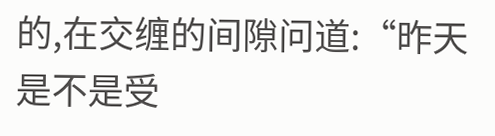的,在交缠的间隙问道:“昨天是不是受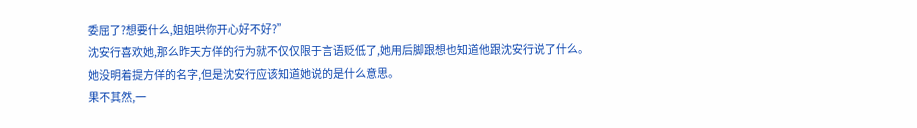委屈了?想要什么,姐姐哄你开心好不好?”
沈安行喜欢她,那么昨天方佯的行为就不仅仅限于言语贬低了,她用后脚跟想也知道他跟沈安行说了什么。
她没明着提方佯的名字,但是沈安行应该知道她说的是什么意思。
果不其然,一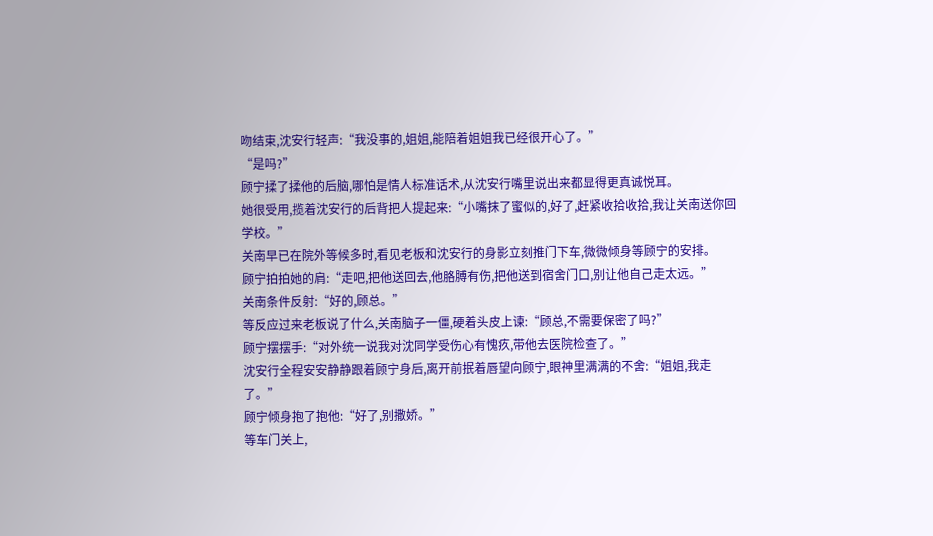吻结束,沈安行轻声:“我没事的,姐姐,能陪着姐姐我已经很开心了。”
“是吗?”
顾宁揉了揉他的后脑,哪怕是情人标准话术,从沈安行嘴里说出来都显得更真诚悦耳。
她很受用,揽着沈安行的后背把人提起来:“小嘴抹了蜜似的,好了,赶紧收拾收拾,我让关南送你回学校。”
关南早已在院外等候多时,看见老板和沈安行的身影立刻推门下车,微微倾身等顾宁的安排。
顾宁拍拍她的肩:“走吧,把他送回去,他胳膊有伤,把他送到宿舍门口,别让他自己走太远。”
关南条件反射:“好的,顾总。”
等反应过来老板说了什么,关南脑子一僵,硬着头皮上谏:“顾总,不需要保密了吗?”
顾宁摆摆手:“对外统一说我对沈同学受伤心有愧疚,带他去医院检查了。”
沈安行全程安安静静跟着顾宁身后,离开前抿着唇望向顾宁,眼神里满满的不舍:“姐姐,我走了。”
顾宁倾身抱了抱他:“好了,别撒娇。”
等车门关上,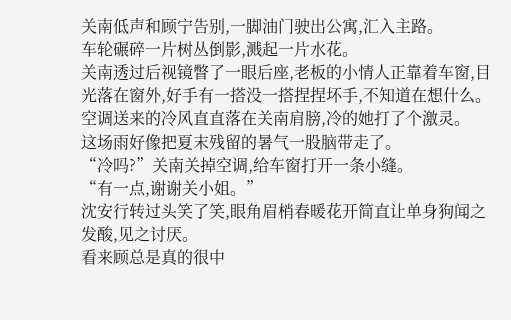关南低声和顾宁告别,一脚油门驶出公寓,汇入主路。
车轮碾碎一片树丛倒影,溅起一片水花。
关南透过后视镜瞥了一眼后座,老板的小情人正靠着车窗,目光落在窗外,好手有一搭没一搭捏捏坏手,不知道在想什么。
空调送来的冷风直直落在关南肩膀,冷的她打了个激灵。
这场雨好像把夏末残留的暑气一股脑带走了。
“冷吗?”关南关掉空调,给车窗打开一条小缝。
“有一点,谢谢关小姐。”
沈安行转过头笑了笑,眼角眉梢春暖花开简直让单身狗闻之发酸,见之讨厌。
看来顾总是真的很中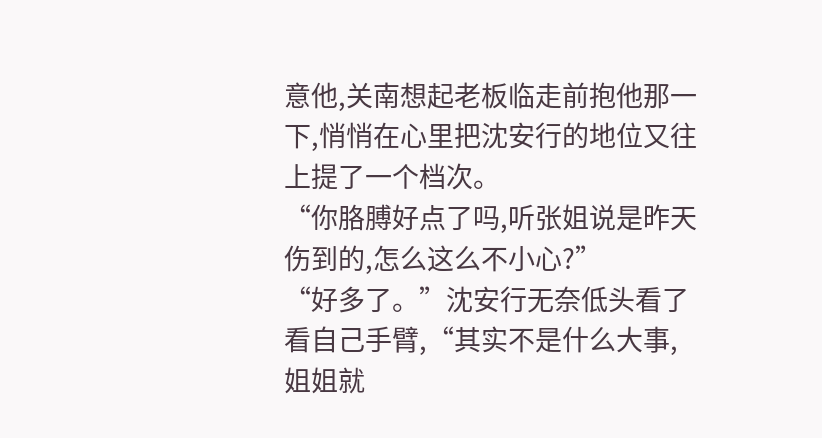意他,关南想起老板临走前抱他那一下,悄悄在心里把沈安行的地位又往上提了一个档次。
“你胳膊好点了吗,听张姐说是昨天伤到的,怎么这么不小心?”
“好多了。”沈安行无奈低头看了看自己手臂,“其实不是什么大事,姐姐就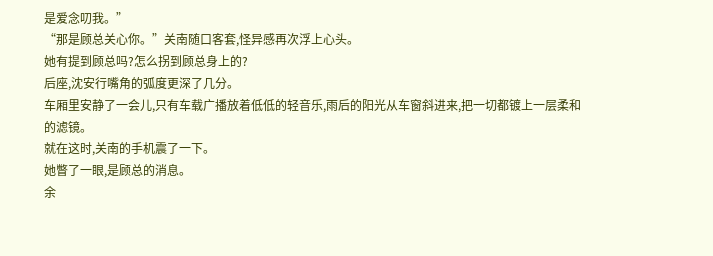是爱念叨我。”
“那是顾总关心你。”关南随口客套,怪异感再次浮上心头。
她有提到顾总吗?怎么拐到顾总身上的?
后座,沈安行嘴角的弧度更深了几分。
车厢里安静了一会儿,只有车载广播放着低低的轻音乐,雨后的阳光从车窗斜进来,把一切都镀上一层柔和的滤镜。
就在这时,关南的手机震了一下。
她瞥了一眼,是顾总的消息。
余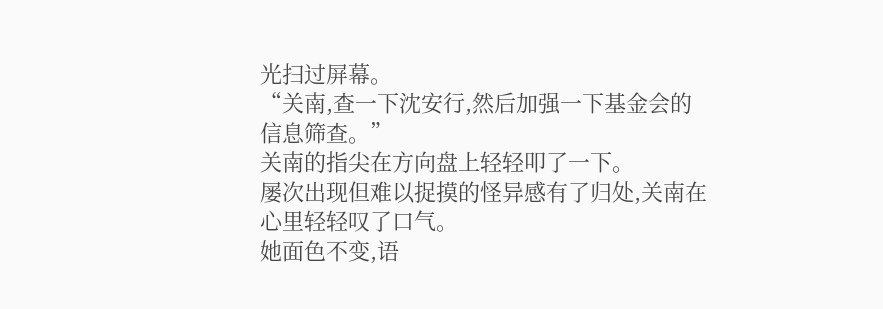光扫过屏幕。
“关南,查一下沈安行,然后加强一下基金会的信息筛查。”
关南的指尖在方向盘上轻轻叩了一下。
屡次出现但难以捉摸的怪异感有了归处,关南在心里轻轻叹了口气。
她面色不变,语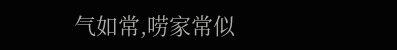气如常,唠家常似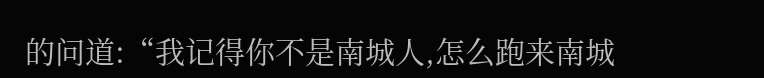的问道:“我记得你不是南城人,怎么跑来南城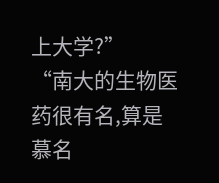上大学?”
“南大的生物医药很有名,算是慕名